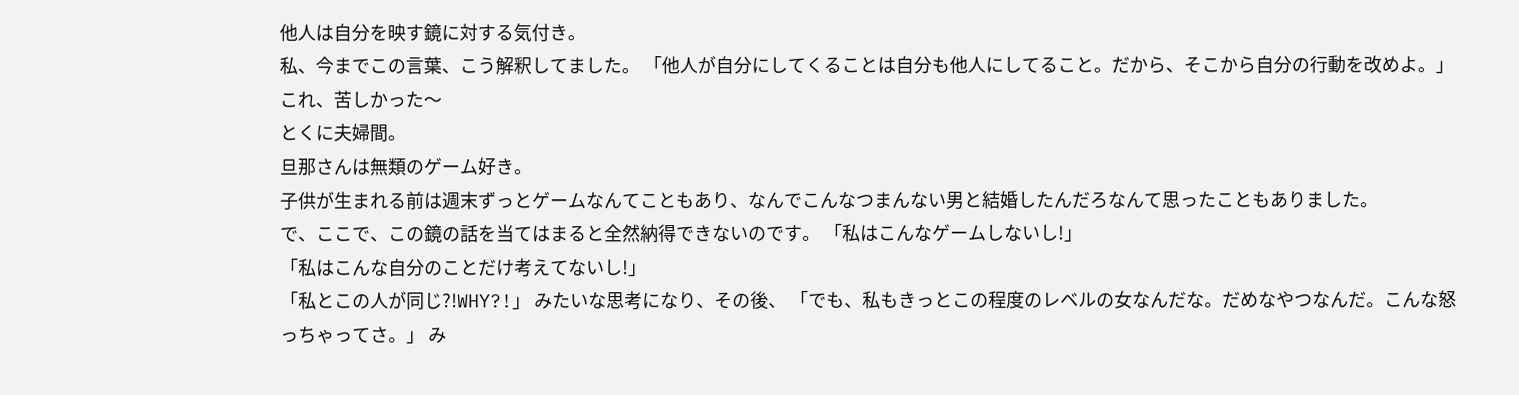他人は自分を映す鏡に対する気付き。
私、今までこの言葉、こう解釈してました。 「他人が自分にしてくることは自分も他人にしてること。だから、そこから自分の行動を改めよ。」 これ、苦しかった〜
とくに夫婦間。
旦那さんは無類のゲーム好き。
子供が生まれる前は週末ずっとゲームなんてこともあり、なんでこんなつまんない男と結婚したんだろなんて思ったこともありました。
で、ここで、この鏡の話を当てはまると全然納得できないのです。 「私はこんなゲームしないし!」
「私はこんな自分のことだけ考えてないし!」
「私とこの人が同じ?!WHY?!」 みたいな思考になり、その後、 「でも、私もきっとこの程度のレベルの女なんだな。だめなやつなんだ。こんな怒っちゃってさ。」 み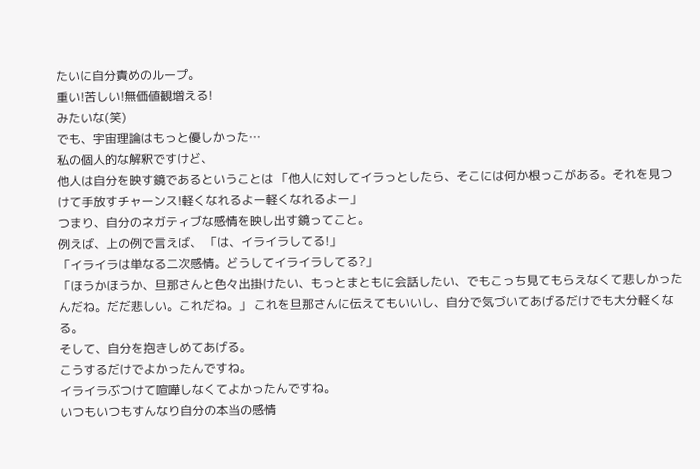たいに自分責めのループ。
重い!苦しい!無価値観増える!
みたいな(笑)
でも、宇宙理論はもっと優しかった…
私の個人的な解釈ですけど、
他人は自分を映す鏡であるということは 「他人に対してイラっとしたら、そこには何か根っこがある。それを見つけて手放すチャーンス!軽くなれるよー軽くなれるよー」
つまり、自分のネガティブな感情を映し出す鏡ってこと。
例えば、上の例で言えば、 「は、イライラしてる!」
「イライラは単なる二次感情。どうしてイライラしてる?」
「ほうかほうか、旦那さんと色々出掛けたい、もっとまともに会話したい、でもこっち見てもらえなくて悲しかったんだね。だだ悲しい。これだね。」 これを旦那さんに伝えてもいいし、自分で気づいてあげるだけでも大分軽くなる。
そして、自分を抱きしめてあげる。
こうするだけでよかったんですね。
イライラぶつけて喧嘩しなくてよかったんですね。
いつもいつもすんなり自分の本当の感情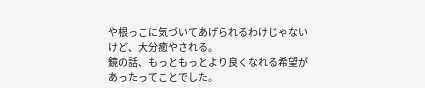や根っこに気づいてあげられるわけじゃないけど、大分癒やされる。
鏡の話、もっともっとより良くなれる希望があったってことでした。